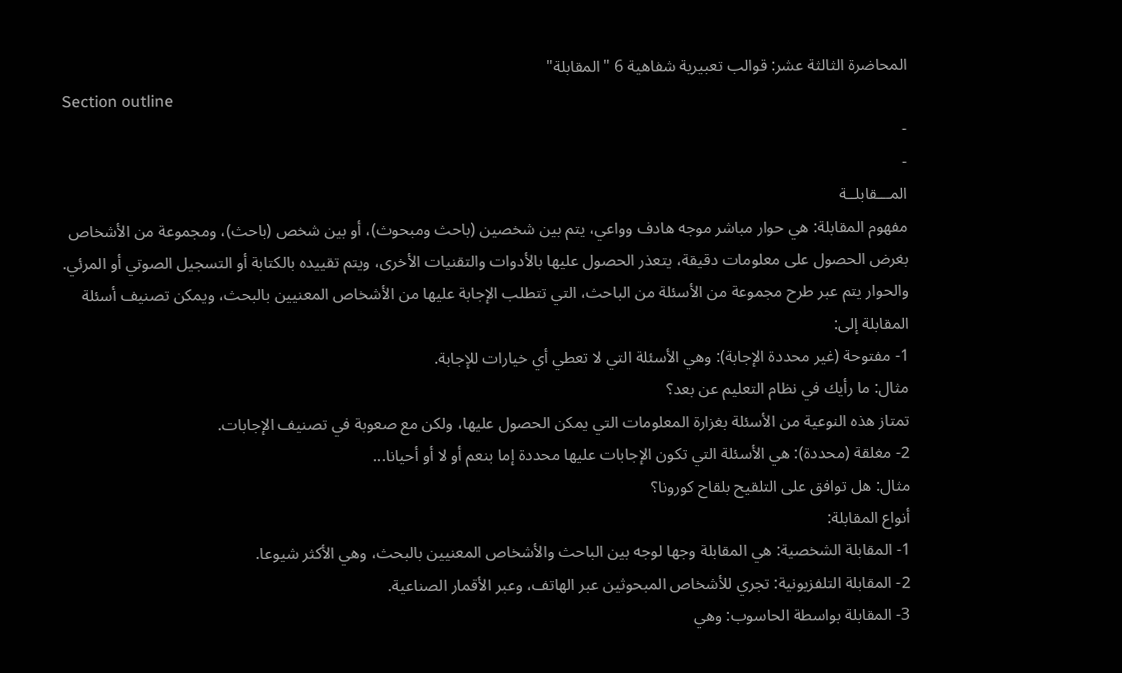المحاضرة الثالثة عشر: قوالب تعبيرية شفاهية 6 "المقابلة"
Section outline
-
-
المـــقابلــة
مفهوم المقابلة: هي حوار مباشر موجه هادف وواعي، يتم بين شخصين (باحث ومبحوث)، أو بين شخص (باحث)، ومجموعة من الأشخاص بغرض الحصول على معلومات دقيقة، يتعذر الحصول عليها بالأدوات والتقنيات الأخرى، ويتم تقييده بالكتابة أو التسجيل الصوتي أو المرئي.
والحوار يتم عبر طرح مجموعة من الأسئلة من الباحث، التي تتطلب الإجابة عليها من الأشخاص المعنيين بالبحث، ويمكن تصنيف أسئلة المقابلة إلى:
1- مفتوحة (غير محددة الإجابة): وهي الأسئلة التي لا تعطي أي خيارات للإجابة.
مثال: ما رأيك في نظام التعليم عن بعد؟
تمتاز هذه النوعية من الأسئلة بغزارة المعلومات التي يمكن الحصول عليها، ولكن مع صعوبة في تصنيف الإجابات.
2- مغلقة (محددة): هي الأسئلة التي تكون الإجابات عليها محددة إما بنعم أو لا أو أحيانا...
مثال: هل توافق على التلقيح بلقاح كورونا؟
أنواع المقابلة:
1- المقابلة الشخصية: هي المقابلة وجها لوجه بين الباحث والأشخاص المعنيين بالبحث، وهي الأكثر شيوعا.
2- المقابلة التلفزيونية: تجري للأشخاص المبحوثين عبر الهاتف، وعبر الأقمار الصناعية.
3- المقابلة بواسطة الحاسوب: وهي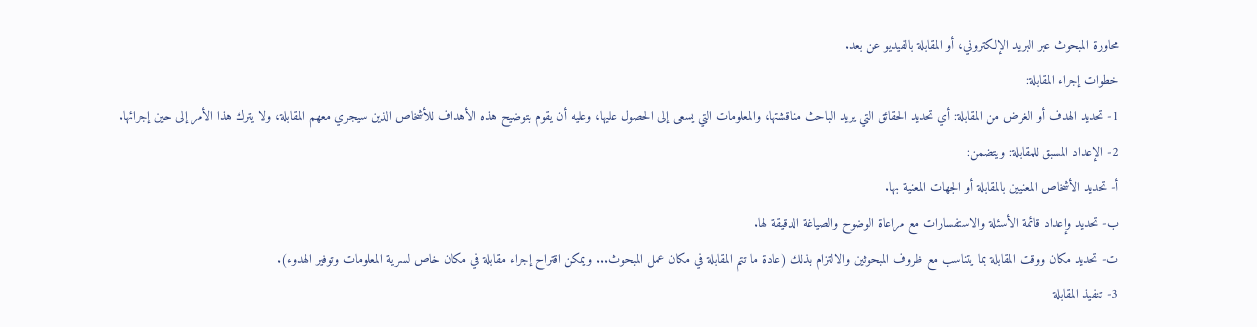محاورة المبحوث عبر البريد الإلكتروني، أو المقابلة بالفيديو عن بعد.
خطوات إجراء المقابلة:
1- تحديد الهدف أو الغرض من المقابلة: أي تحديد الحقائق التي يريد الباحث مناقشتها، والمعلومات التي يسعى إلى الحصول عليها، وعليه أن يقوم بتوضيح هذه الأهداف للأشخاص الذين سيجري معهم المقابلة، ولا يترك هذا الأمر إلى حين إجرائها.
2- الإعداد المسبق للمقابلة: ويتضمن:
أ- تحديد الأشخاص المعنيين بالمقابلة أو الجهات المعنية بها.
ب- تحديد وإعداد قائمة الأسئلة والاستفسارات مع مراعاة الوضوح والصياغة الدقيقة لها.
ت- تحديد مكان ووقت المقابلة بما يتناسب مع ظروف المبحوثين والالتزام بذلك (عادة ما تتم المقابلة في مكان عمل المبحوث... ويمكن اقتراح إجراء مقابلة في مكان خاص لسرية المعلومات وتوفير الهدوء).
3- تنفيذ المقابلة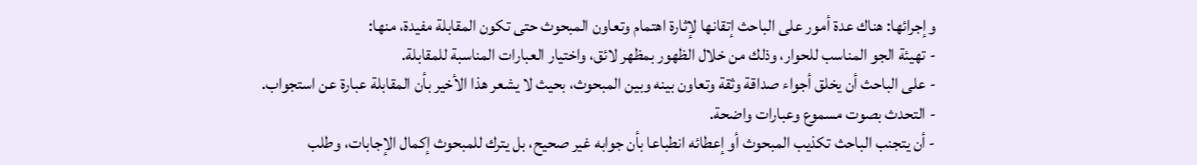وإجرائها: هناك عدة أمور على الباحث إتقانها لإثارة اهتمام وتعاون المبحوث حتى تكون المقابلة مفيدة، منها:
- تهيئة الجو المناسب للحوار، وذلك من خلال الظهور بمظهر لائق، واختيار العبارات المناسبة للمقابلة.
- على الباحث أن يخلق أجواء صداقة وثقة وتعاون بينه وبين المبحوث، بحيث لا يشعر هذا الأخير بأن المقابلة عبارة عن استجواب.
- التحدث بصوت مسموع وعبارات واضحة.
- أن يتجنب الباحث تكذيب المبحوث أو إعطائه انطباعا بأن جوابه غير صحيح، بل يترك للمبحوث إكمال الإجابات، وطلب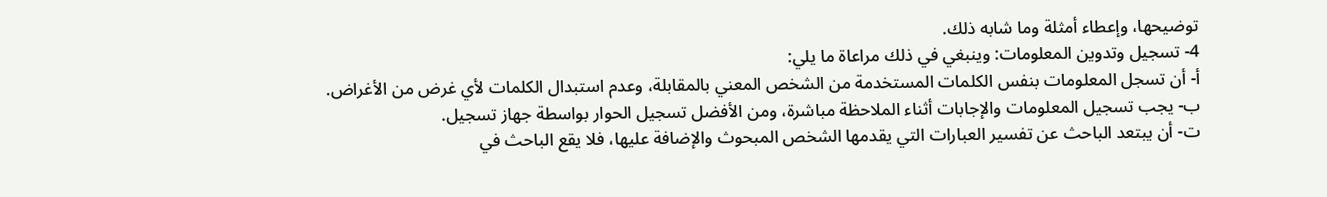توضيحها، وإعطاء أمثلة وما شابه ذلك.
4- تسجيل وتدوين المعلومات: وينبغي في ذلك مراعاة ما يلي:
أ- أن تسجل المعلومات بنفس الكلمات المستخدمة من الشخص المعني بالمقابلة، وعدم استبدال الكلمات لأي غرض من الأغراض.
ب- يجب تسجيل المعلومات والإجابات أثناء الملاحظة مباشرة، ومن الأفضل تسجيل الحوار بواسطة جهاز تسجيل.
ت- أن يبتعد الباحث عن تفسير العبارات التي يقدمها الشخص المبحوث والإضافة عليها، فلا يقع الباحث في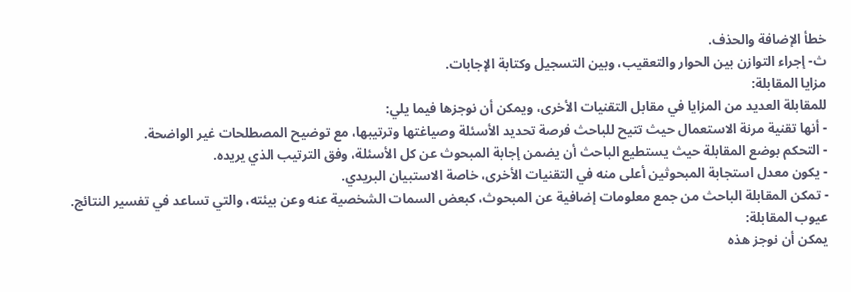خطأ الإضافة والحذف.
ث- إجراء التوازن بين الحوار والتعقيب، وبين التسجيل وكتابة الإجابات.
مزايا المقابلة:
للمقابلة العديد من المزايا في مقابل التقنيات الأخرى، ويمكن أن نوجزها فيما يلي:
- أنها تقنية مرنة الاستعمال حيث تتيح للباحث فرصة تحديد الأسئلة وصياغتها وترتيبها، مع توضيح المصطلحات غير الواضحة.
- التحكم بوضع المقابلة حيث يستطيع الباحث أن يضمن إجابة المبحوث عن كل الأسئلة، وفق الترتيب الذي يريده.
- يكون معدل استجابة المبحوثين أعلى منه في التقنيات الأخرى، خاصة الاستبيان البريدي.
- تمكن المقابلة الباحث من جمع معلومات إضافية عن المبحوث، كبعض السمات الشخصية عنه وعن بيئته، والتي تساعد في تفسير النتائج.
عيوب المقابلة:
يمكن أن نوجز هذه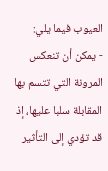العيوب فيما يلي:
- يمكن أن تنعكس المرونة التي تتسم بها المقابلة سلبا عليها، إذ قد تؤدي إلى التأثير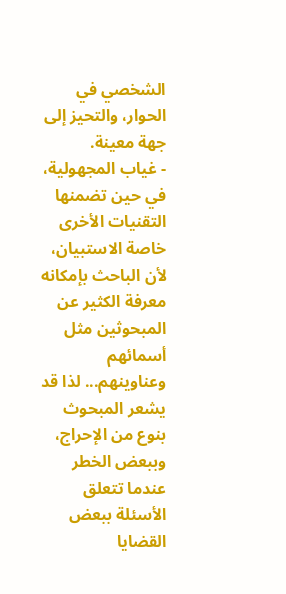الشخصي في الحوار، والتحيز إلى جهة معينة.
- غياب المجهولية، في حين تضمنها التقنيات الأخرى خاصة الاستبيان، لأن الباحث بإمكانه معرفة الكثير عن المبحوثين مثل أسمائهم وعناوينهم... لذا قد يشعر المبحوث بنوع من الإحراج، وببعض الخطر عندما تتعلق الأسئلة ببعض القضايا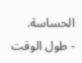الحساسة.
- طول الوقت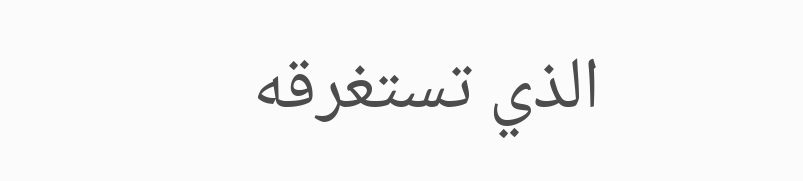الذي تستغرقه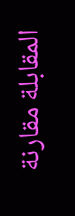المقابلة مقارنة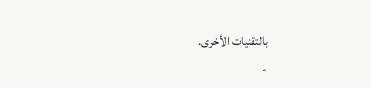بالتقنيات الأخرى.
-